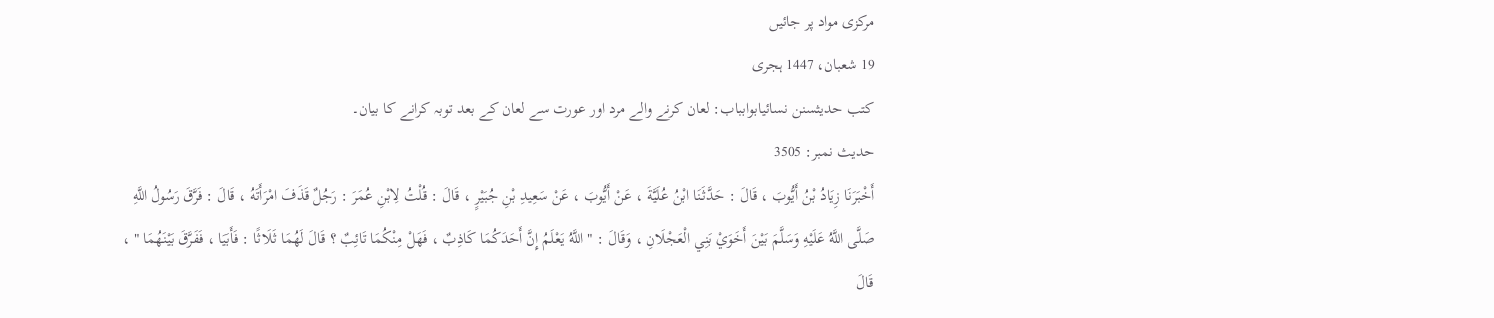مرکزی مواد پر جائیں
19 شعبان، 1447 ہجری
کتب حدیثسنن نسائيابوابباب: لعان کرنے والے مرد اور عورت سے لعان کے بعد توبہ کرانے کا بیان۔
حدیث نمبر: 3505
أَخْبَرَنَا زِيَادُ بْنُ أَيُّوبَ ، قَالَ : حَدَّثَنَا ابْنُ عُلَيَّةَ ، عَنْ أَيُّوبَ ، عَنْ سَعِيدِ بْنِ جُبَيْرٍ ، قَالَ : قُلْتُ لِابْنِ عُمَرَ : رَجُلٌ قَذَفَ امْرَأَتَهُ ، قَالَ : فَرَّقَ رَسُولُ اللَّهِ صَلَّى اللَّهُ عَلَيْهِ وَسَلَّمَ بَيْنَ أَخَوَيْ بَنِي الْعَجْلَانِ ، وَقَالَ : " اللَّهُ يَعْلَمُ إِنَّ أَحَدَكُمَا كَاذِبٌ ، فَهَلْ مِنْكُمَا تَائِبٌ ؟ قَالَ لَهُمَا ثَلَاثًا : فَأَبَيَا ، فَفَرَّقَ بَيْنَهُمَا " ، قَالَ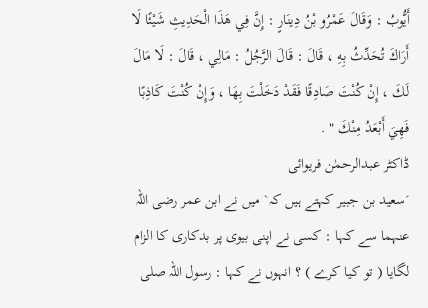أَيُّوبُ : وَقَالَ عَمْرُو بْنُ دِينَارٍ : إِنَّ فِي هَذَا الْحَدِيثِ شَيْئًا لَا أَرَاكَ تُحَدِّثُ بِهِ ، قَالَ : قَالَ الرَّجُلُ : مَالِي ، قَالَ : لَا مَالَ لَكَ ، إِنْ كُنْتَ صَادِقًا فَقَدْ دَخَلْتَ بِهَا ، وَإِنْ كُنْتَ كَاذِبًا فَهِيَ أَبْعَدُ مِنْكَ " .
ڈاکٹر عبدالرحمٰن فریوائی
´سعید بن جبیر کہتے ہیں کہ` میں نے ابن عمر رضی اللہ عنہما سے کہا : کسی نے اپنی بیوی پر بدکاری کا الزام لگایا ( تو کیا کرے ) ؟ انہوں نے کہا : رسول اللہ صلی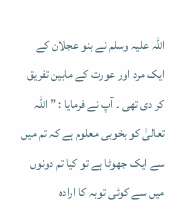اللہ علیہ وسلم نے بنو عجلان کے ایک مرد اور عورت کے مابین تفریق کر دی تھی ۔ آپ نے فرمایا : ” اللہ تعالیٰ کو بخوبی معلوم ہے کہ تم میں سے ایک جھوٹا ہے تو کیا تم دونوں میں سے کوئی توبہ کا ارادہ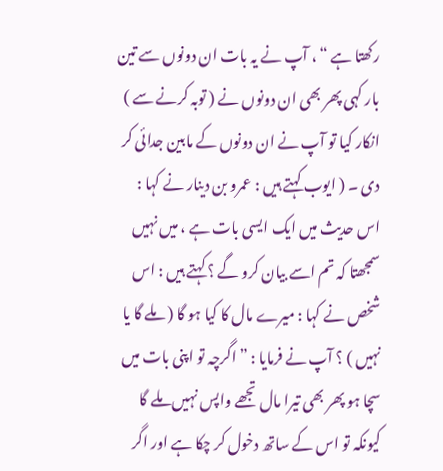رکھتا ہے “ ، آپ نے یہ بات ان دونوں سے تین بار کہی پھر بھی ان دونوں نے ( توبہ کرنے سے ) انکار کیا تو آپ نے ان دونوں کے مابین جدائی کر دی ۔ ( ایوب کہتے ہیں : عمرو بن دینار نے کہا : اس حدیث میں ایک ایسی بات ہے ، میں نہیں سمجھتا کہ تم اسے بیان کرو گے ؟ کہتے ہیں : اس شخص نے کہا : میرے مال کا کیا ہو گا ( ملے گا یا نہیں ) ؟ آپ نے فرمایا : ” اگرچہ تو اپنی بات میں سچا ہو پھر بھی تیرا مال تجھے واپس نہیں ملے گا کیونکہ تو اس کے ساتھ دخول کر چکا ہے اور اگر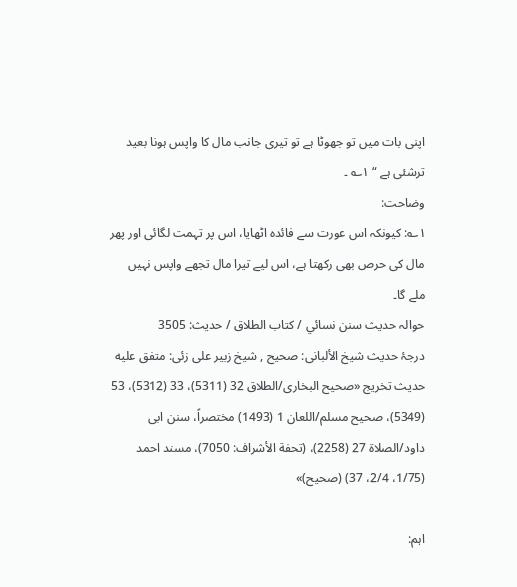اپنی بات میں تو جھوٹا ہے تو تیری جانب مال کا واپس ہونا بعید ترشئی ہے “ ۱؎ ۔
وضاحت:
۱؎: کیونکہ اس عورت سے فائدہ اٹھایا، اس پر تہمت لگائی اور پھر مال کی حرص بھی رکھتا ہے، اس لیے تیرا مال تجھے واپس نہیں ملے گا۔
حوالہ حدیث سنن نسائي / كتاب الطلاق / حدیث: 3505
درجۂ حدیث شیخ الألبانی: صحيح , شیخ زبیر علی زئی: متفق عليه
حدیث تخریج «صحیح البخاری/الطلاق 32 (5311)، 33 (5312)، 53 (5349)، صحیح مسلم/اللعان 1 (1493) مختصراً، سنن ابی داود/الصلاة 27 (2258)، (تحفة الأشراف: 7050)، مسند احمد (1/75، 2/4، 37) (صحیح)»

اہم: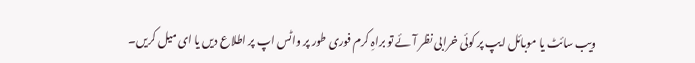ویب سائٹ یا موبائل ایپ پر کوئی خرابی نظر آئے تو براہِ کرم فوری طور پر واٹس اپ پر اطلاع دیں یا ای میل کریں۔